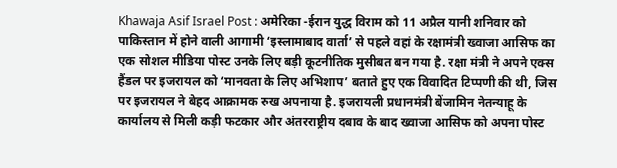Khawaja Asif Israel Post : अमेरिका -ईरान युद्ध विराम को 11 अप्रैल यानी शनिवार को पाकिस्तान में होने वाली आगामी ‘इस्लामाबाद वार्ता’ से पहले वहां के रक्षामंत्री ख्वाजा आसिफ का एक सोशल मीडिया पोस्ट उनके लिए बड़ी कूटनीतिक मुसीबत बन गया है. रक्षा मंत्री ने अपने एक्स हैंडल पर इजरायल को ‘मानवता के लिए अभिशाप’ बताते हुए एक विवादित टिप्पणी की थी, जिस पर इजरायल ने बेहद आक्रामक रुख अपनाया है. इजरायली प्रधानमंत्री बेंजामिन नेतन्याहू के कार्यालय से मिली कड़ी फटकार और अंतरराष्ट्रीय दबाव के बाद ख्वाजा आसिफ को अपना पोस्ट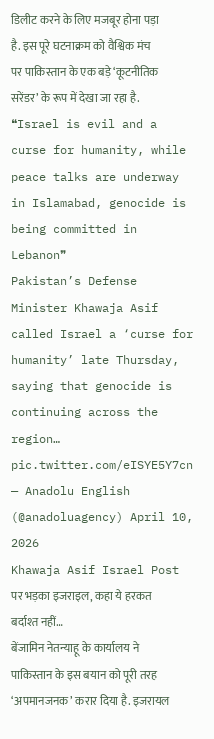डिलीट करने के लिए मजबूर होना पड़ा है. इस पूरे घटनाक्रम को वैश्विक मंच पर पाकिस्तान के एक बड़े ‘कूटनीतिक सरेंडर’ के रूप में देखा जा रहा है.
❝Israel is evil and a curse for humanity, while peace talks are underway in Islamabad, genocide is being committed in Lebanon❞
Pakistan’s Defense Minister Khawaja Asif called Israel a ‘curse for humanity’ late Thursday, saying that genocide is continuing across the region… pic.twitter.com/eISYE5Y7cn
— Anadolu English (@anadoluagency) April 10, 2026
Khawaja Asif Israel Post पर भड़का इजराइल, कहा ये हरकत बर्दाश्त नहीं…
बेंजामिन नेतन्याहू के कार्यालय ने पाकिस्तान के इस बयान को पूरी तरह ‘अपमानजनक’ करार दिया है. इजरायल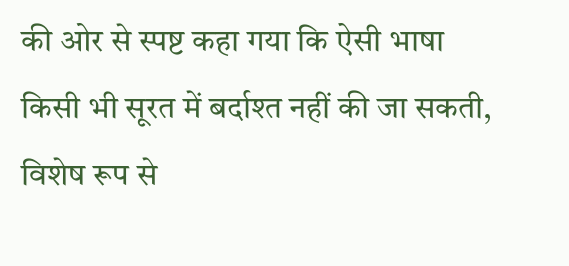की ओर से स्पष्ट कहा गया कि ऐसी भाषा किसी भी सूरत में बर्दाश्त नहीं की जा सकती, विशेष रूप से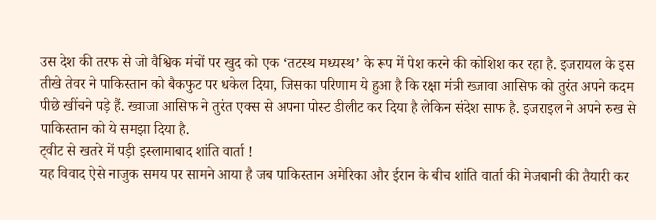उस देश की तरफ से जो वैश्विक मंचों पर खुद को एक ‘तटस्थ मध्यस्थ’ के रूप में पेश करने की कोशिश कर रहा है. इजरायल के इस तीखे तेवर ने पाकिस्तान को बैकफुट पर धकेल दिया, जिसका परिणाम ये हुआ है कि रक्षा मंत्री ख्जावा आसिफ को तुरंत अपने कदम पीछे खींचने पड़े हैं. ख्वाजा आसिफ ने तुरंत एक्स से अपना पोस्ट डीलीट कर दिया है लेकिन संदेश साफ है. इजराइल ने अपने रुख से पाकिस्तान को ये समझा दिया है.
ट्वीट से खतरे में पड़ी इस्लामाबाद शांति वार्ता !
यह विवाद ऐसे नाजुक समय पर सामने आया है जब पाकिस्तान अमेरिका और ईरान के बीच शांति वार्ता की मेजबानी की तैयारी कर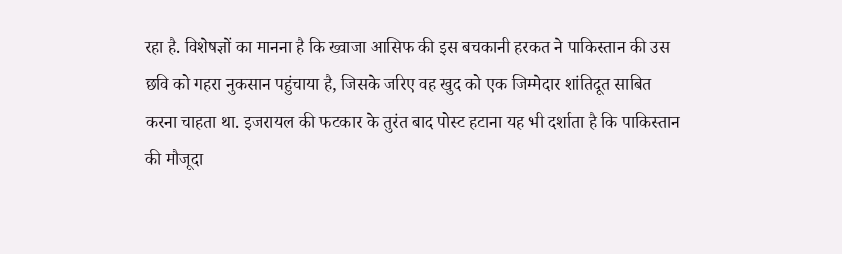रहा है. विशेषज्ञों का मानना है कि ख्वाजा आसिफ की इस बचकानी हरकत ने पाकिस्तान की उस छवि को गहरा नुकसान पहुंचाया है, जिसके जरिए वह खुद को एक जिम्मेदार शांतिदूत साबित करना चाहता था. इजरायल की फटकार के तुरंत बाद पोस्ट हटाना यह भी दर्शाता है कि पाकिस्तान की मौजूदा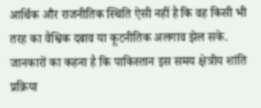आर्थिक और राजनीतिक स्थिति ऐसी नहीं है कि वह किसी भी तरह का वैश्विक दबाव या कूटनीतिक अलगाव झेल सके.
जानकारों का कहना है कि पाकिस्तान इस समय क्षेत्रीय शांति प्रक्रिया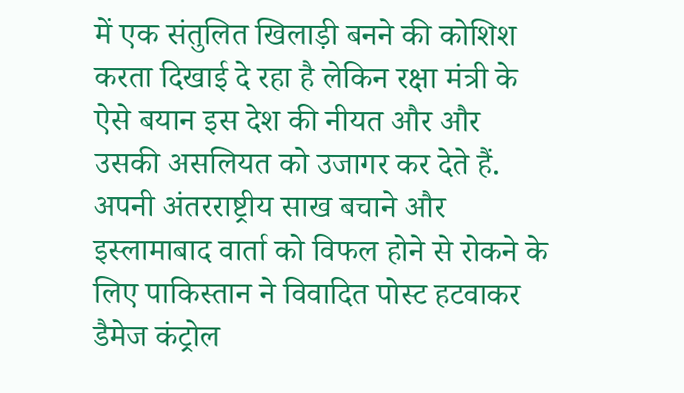में एक संतुलित खिलाड़ी बनने की कोशिश करता दिखाई दे रहा है लेकिन रक्षा मंत्री के ऐसे बयान इस देश की नीयत और और उसकी असलियत को उजागर कर देते हैं. अपनी अंतरराष्ट्रीय साख बचाने और इस्लामाबाद वार्ता को विफल होने से रोकने के लिए पाकिस्तान ने विवादित पोस्ट हटवाकर डैमेज कंट्रोल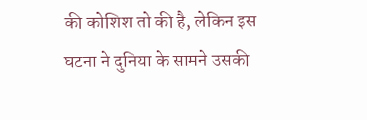की कोशिश तो की है, लेकिन इस घटना ने दुनिया के सामने उसकी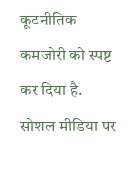कूटनीतिक कमजोरी को स्पष्ट कर दिया है. सोशल मीडिया पर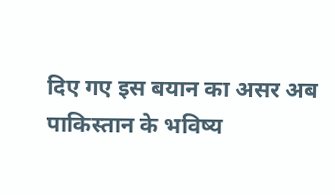दिए गए इस बयान का असर अब पाकिस्तान के भविष्य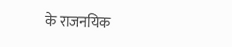के राजनयिक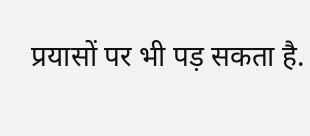प्रयासों पर भी पड़ सकता है.